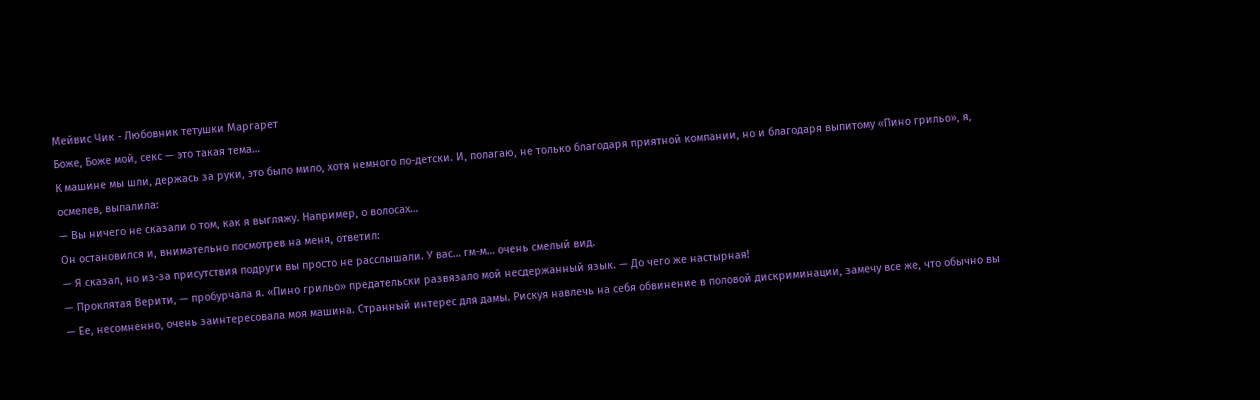Мейвис Чик - Любовник тетушки Маргарет
Боже, Боже мой, секс — это такая тема…
К машине мы шли, держась за руки, это было мило, хотя немного по-детски. И, полагаю, не только благодаря приятной компании, но и благодаря выпитому «Пино грильо», я, осмелев, выпалила:
— Вы ничего не сказали о том, как я выгляжу. Например, о волосах…
Он остановился и, внимательно посмотрев на меня, ответил:
— Я сказал, но из-за присутствия подруги вы просто не расслышали. У вас… гм-м… очень смелый вид.
— Проклятая Верити, — пробурчала я. «Пино грильо» предательски развязало мой несдержанный язык. — До чего же настырная!
— Ее, несомненно, очень заинтересовала моя машина. Странный интерес для дамы. Рискуя навлечь на себя обвинение в половой дискриминации, замечу все же, что обычно вы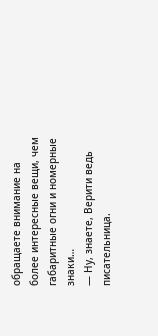обращаете внимание на более интересные вещи, чем габаритные огни и номерные знаки…
— Ну, знаете, Верити ведь писательница.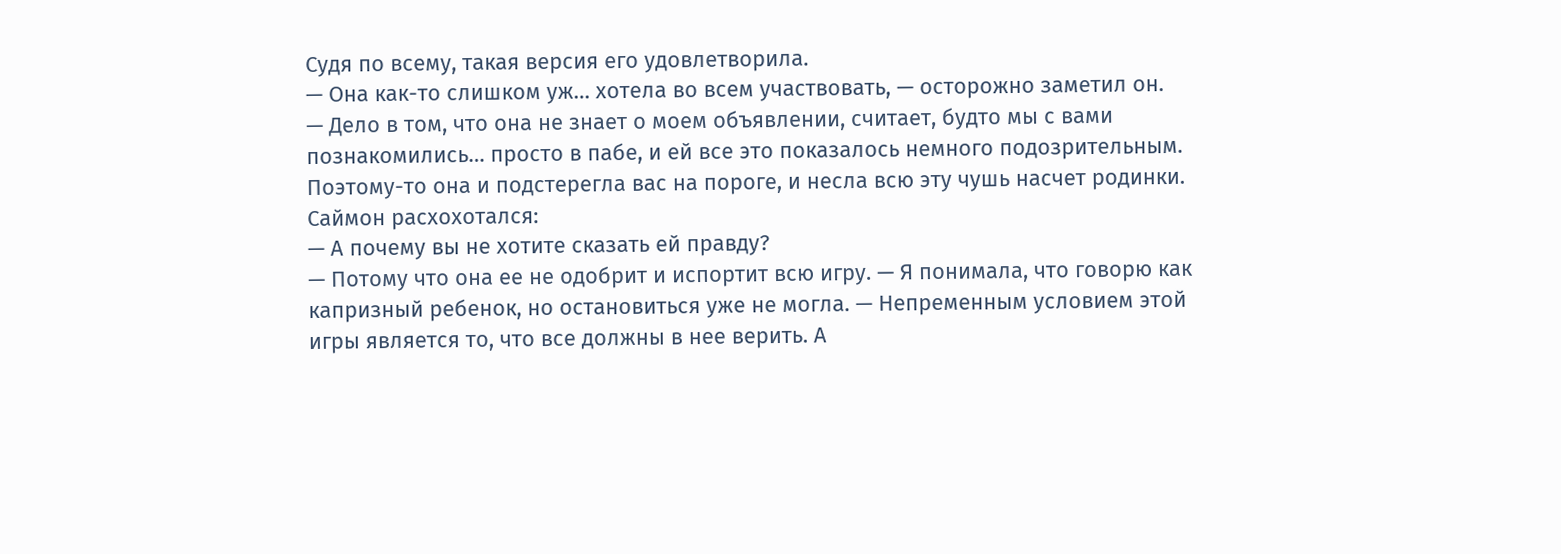Судя по всему, такая версия его удовлетворила.
— Она как-то слишком уж… хотела во всем участвовать, — осторожно заметил он.
— Дело в том, что она не знает о моем объявлении, считает, будто мы с вами познакомились… просто в пабе, и ей все это показалось немного подозрительным. Поэтому-то она и подстерегла вас на пороге, и несла всю эту чушь насчет родинки.
Саймон расхохотался:
— А почему вы не хотите сказать ей правду?
— Потому что она ее не одобрит и испортит всю игру. — Я понимала, что говорю как капризный ребенок, но остановиться уже не могла. — Непременным условием этой игры является то, что все должны в нее верить. А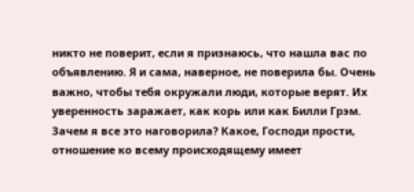никто не поверит, если я признаюсь, что нашла вас по объявлению. Я и сама, наверное, не поверила бы. Очень важно, чтобы тебя окружали люди, которые верят. Их уверенность заражает, как корь или как Билли Грэм.
Зачем я все это наговорила? Какое, Господи прости, отношение ко всему происходящему имеет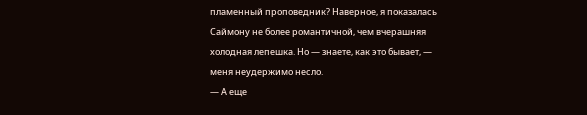пламенный проповедник? Наверное, я показалась Саймону не более романтичной, чем вчерашняя холодная лепешка. Но — знаете, как это бывает, — меня неудержимо несло.
— А еще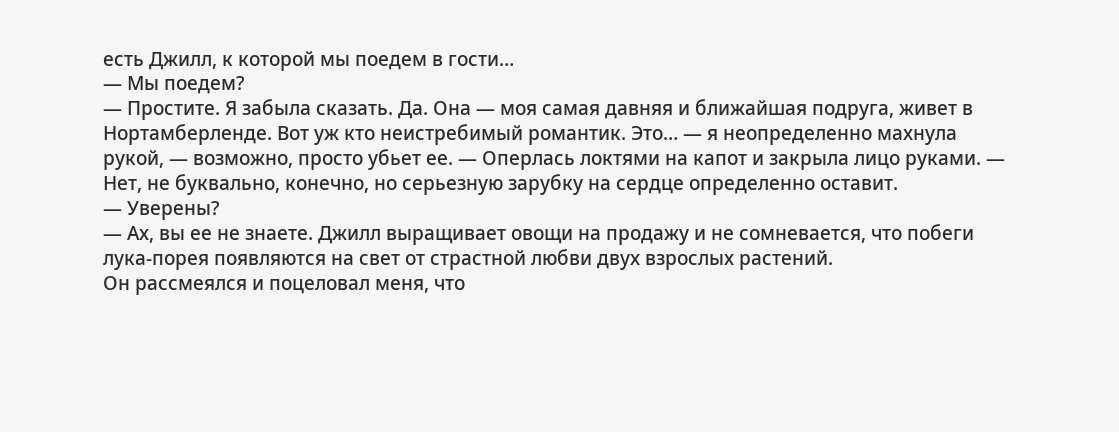есть Джилл, к которой мы поедем в гости…
— Мы поедем?
— Простите. Я забыла сказать. Да. Она — моя самая давняя и ближайшая подруга, живет в Нортамберленде. Вот уж кто неистребимый романтик. Это… — я неопределенно махнула рукой, — возможно, просто убьет ее. — Оперлась локтями на капот и закрыла лицо руками. — Нет, не буквально, конечно, но серьезную зарубку на сердце определенно оставит.
— Уверены?
— Ах, вы ее не знаете. Джилл выращивает овощи на продажу и не сомневается, что побеги лука-порея появляются на свет от страстной любви двух взрослых растений.
Он рассмеялся и поцеловал меня, что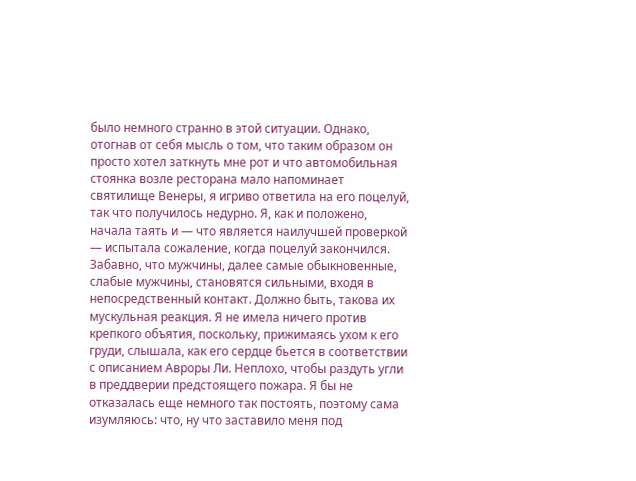было немного странно в этой ситуации. Однако, отогнав от себя мысль о том, что таким образом он просто хотел заткнуть мне рот и что автомобильная стоянка возле ресторана мало напоминает святилище Венеры, я игриво ответила на его поцелуй, так что получилось недурно. Я, как и положено, начала таять и — что является наилучшей проверкой — испытала сожаление, когда поцелуй закончился. Забавно, что мужчины, далее самые обыкновенные, слабые мужчины, становятся сильными, входя в непосредственный контакт. Должно быть, такова их мускульная реакция. Я не имела ничего против крепкого объятия, поскольку, прижимаясь ухом к его груди, слышала, как его сердце бьется в соответствии с описанием Авроры Ли. Неплохо, чтобы раздуть угли в преддверии предстоящего пожара. Я бы не отказалась еще немного так постоять, поэтому сама изумляюсь: что, ну что заставило меня под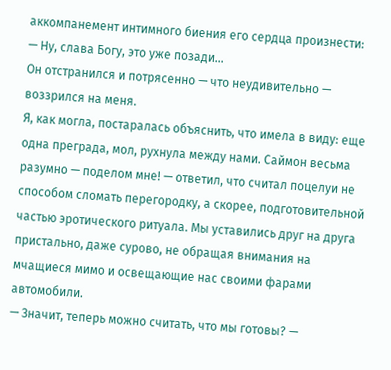аккомпанемент интимного биения его сердца произнести:
— Ну, слава Богу, это уже позади…
Он отстранился и потрясенно — что неудивительно — воззрился на меня.
Я, как могла, постаралась объяснить, что имела в виду: еще одна преграда, мол, рухнула между нами. Саймон весьма разумно — поделом мне! — ответил, что считал поцелуи не способом сломать перегородку, а скорее, подготовительной частью эротического ритуала. Мы уставились друг на друга пристально, даже сурово, не обращая внимания на мчащиеся мимо и освещающие нас своими фарами автомобили.
— Значит, теперь можно считать, что мы готовы? —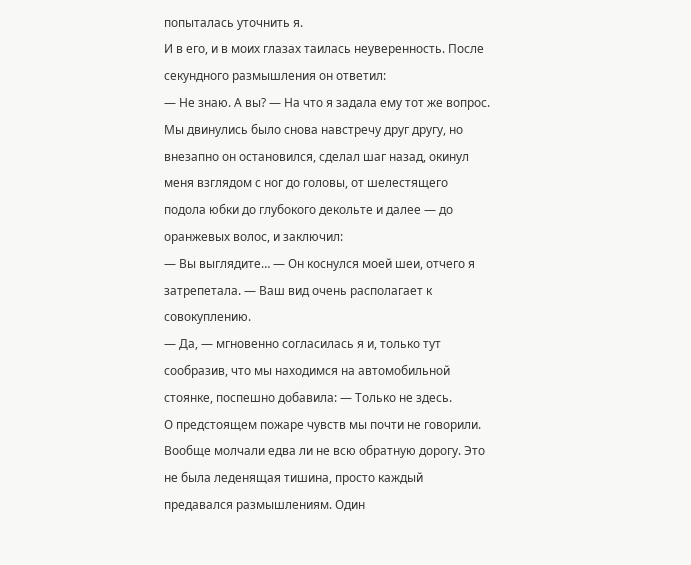попыталась уточнить я.
И в его, и в моих глазах таилась неуверенность. После секундного размышления он ответил:
— Не знаю. А вы? — На что я задала ему тот же вопрос.
Мы двинулись было снова навстречу друг другу, но внезапно он остановился, сделал шаг назад, окинул меня взглядом с ног до головы, от шелестящего подола юбки до глубокого декольте и далее — до оранжевых волос, и заключил:
— Вы выглядите… — Он коснулся моей шеи, отчего я затрепетала. — Ваш вид очень располагает к совокуплению.
— Да, — мгновенно согласилась я и, только тут сообразив, что мы находимся на автомобильной стоянке, поспешно добавила: — Только не здесь.
О предстоящем пожаре чувств мы почти не говорили. Вообще молчали едва ли не всю обратную дорогу. Это не была леденящая тишина, просто каждый предавался размышлениям. Один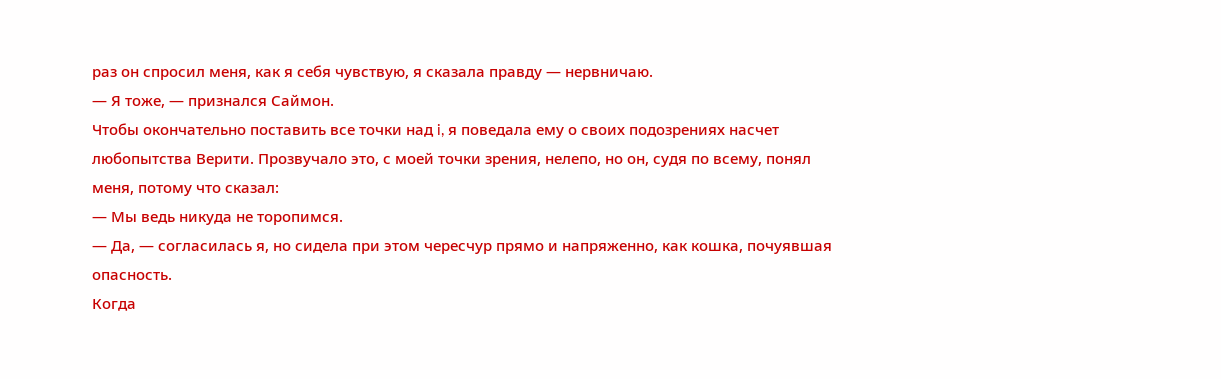раз он спросил меня, как я себя чувствую, я сказала правду — нервничаю.
— Я тоже, — признался Саймон.
Чтобы окончательно поставить все точки над i, я поведала ему о своих подозрениях насчет любопытства Верити. Прозвучало это, с моей точки зрения, нелепо, но он, судя по всему, понял меня, потому что сказал:
— Мы ведь никуда не торопимся.
— Да, — согласилась я, но сидела при этом чересчур прямо и напряженно, как кошка, почуявшая опасность.
Когда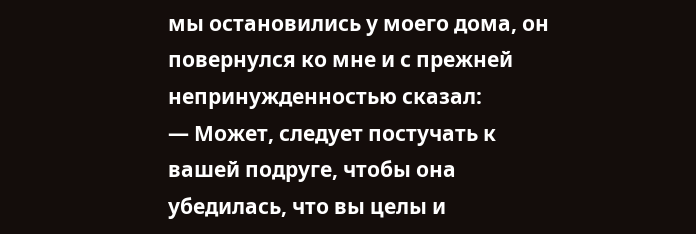мы остановились у моего дома, он повернулся ко мне и с прежней непринужденностью сказал:
— Может, следует постучать к вашей подруге, чтобы она убедилась, что вы целы и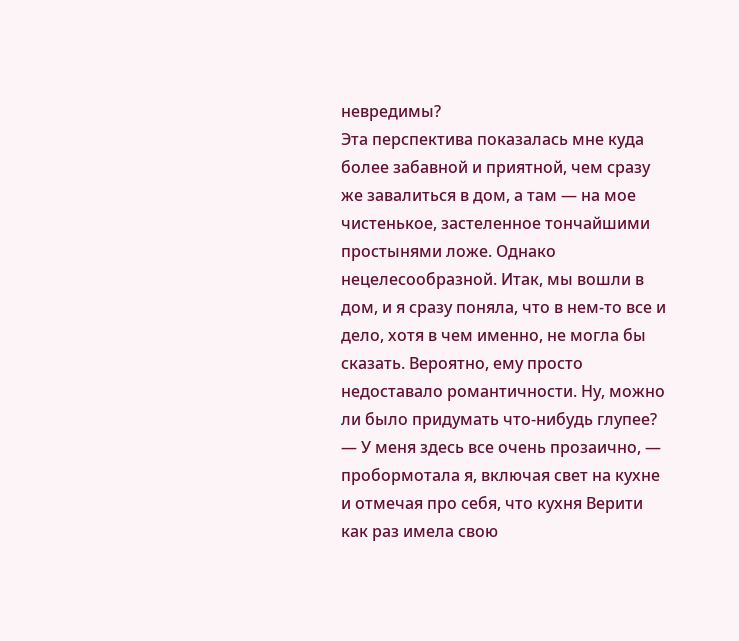невредимы?
Эта перспектива показалась мне куда более забавной и приятной, чем сразу же завалиться в дом, а там — на мое чистенькое, застеленное тончайшими простынями ложе. Однако нецелесообразной. Итак, мы вошли в дом, и я сразу поняла, что в нем-то все и дело, хотя в чем именно, не могла бы сказать. Вероятно, ему просто недоставало романтичности. Ну, можно ли было придумать что-нибудь глупее?
— У меня здесь все очень прозаично, — пробормотала я, включая свет на кухне и отмечая про себя, что кухня Верити как раз имела свою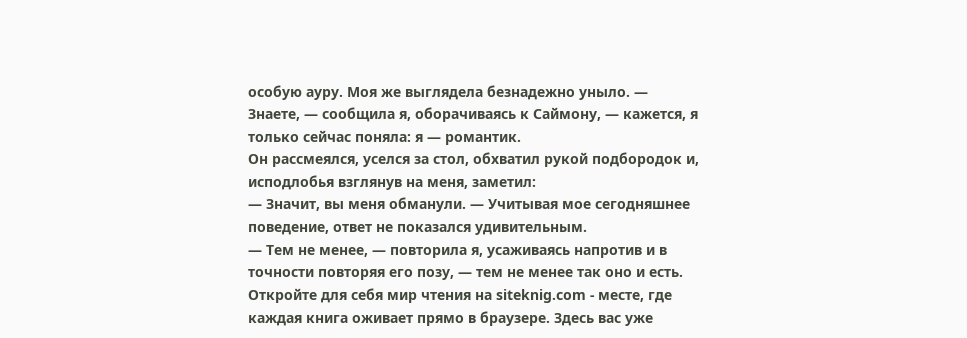особую ауру. Моя же выглядела безнадежно уныло. — Знаете, — сообщила я, оборачиваясь к Саймону, — кажется, я только сейчас поняла: я — романтик.
Он рассмеялся, уселся за стол, обхватил рукой подбородок и, исподлобья взглянув на меня, заметил:
— Значит, вы меня обманули. — Учитывая мое сегодняшнее поведение, ответ не показался удивительным.
— Тем не менее, — повторила я, усаживаясь напротив и в точности повторяя его позу, — тем не менее так оно и есть.
Откройте для себя мир чтения на siteknig.com - месте, где каждая книга оживает прямо в браузере. Здесь вас уже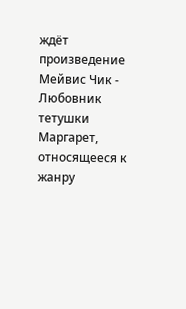ждёт произведение Мейвис Чик - Любовник тетушки Маргарет, относящееся к жанру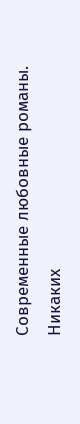Современные любовные романы. Никаких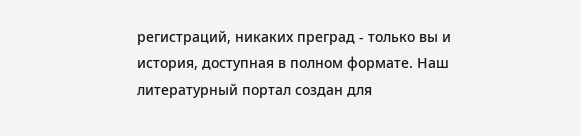регистраций, никаких преград - только вы и история, доступная в полном формате. Наш литературный портал создан для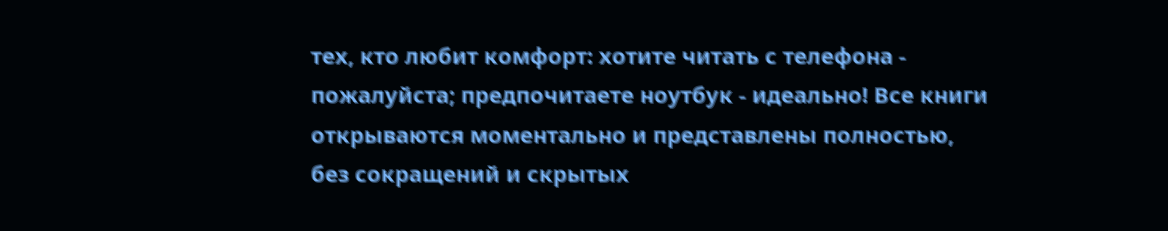тех, кто любит комфорт: хотите читать с телефона - пожалуйста; предпочитаете ноутбук - идеально! Все книги открываются моментально и представлены полностью, без сокращений и скрытых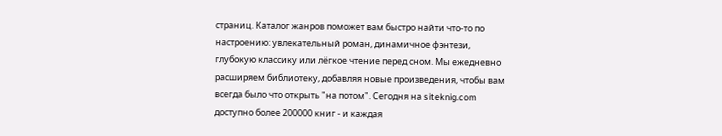страниц. Каталог жанров поможет вам быстро найти что-то по настроению: увлекательный роман, динамичное фэнтези, глубокую классику или лёгкое чтение перед сном. Мы ежедневно расширяем библиотеку, добавляя новые произведения, чтобы вам всегда было что открыть "на потом". Сегодня на siteknig.com доступно более 200000 книг - и каждая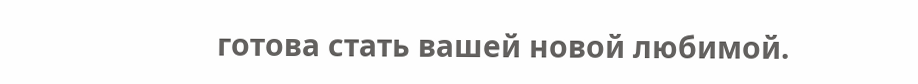готова стать вашей новой любимой.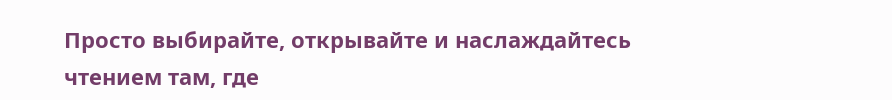Просто выбирайте, открывайте и наслаждайтесь чтением там, где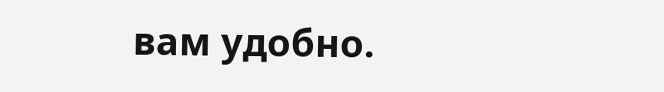вам удобно.